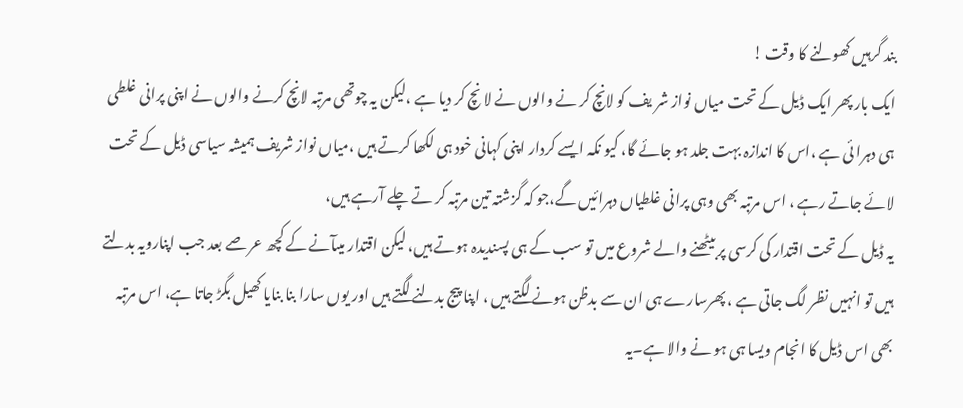بند گرہیں کھولنے کا وقت !
ایک بار پھر ایک ڈیل کے تحت میاں نواز شر یف کو لانچ کر نے والوں نے لا نچ کر دیا ہے ،لیکن یہ چوتھی مرتبہ لانچ کرنے والوں نے اپنی پرانی غلطی ہی دہرا ئی ہے ،اس کا اندازہ بہت جلد ہو جائے گا، کیو نکہ ایسے کردار اپنی کہانی خود ہی لکھا کرتے ہیں ،میاں نواز شریف ہمیشہ سیاسی ڈیل کے تحت لائے جاتے رہے ، اس مرتبہ بھی وہی پرانی غلطیاں دہرائیں گے،جو کہ گزشتہ تین مرتبہ کر تے چلے آرہے ہیں،
یہ ڈیل کے تحت اقتدار کی کرسی پر بیٹھنے والے شروع میں تو سب کے ہی پسندیدہ ہوتے ہیں، لیکن اقتدار میںآنے کے کچھ عر صے بعد جب اپنارویہ بدلتے ہیں تو انہیں نظر لگ جاتی ہے ، پھرسارے ہی ان سے بدظن ہونے لگتے ہیں ، اپنا پیج بدلنے لگتے ہیں اور یوں سارا بنا بنایا کھیل بگڑ جاتا ہے، اس مرتبہ بھی اس ڈیل کا انجام ویسا ہی ہو نے والا ہے۔یہ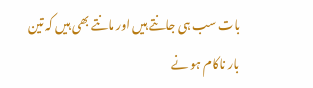بات سب ہی جانتے ہیں اور مانتے بھی ہیں کہ تین بار ناکام ہو نے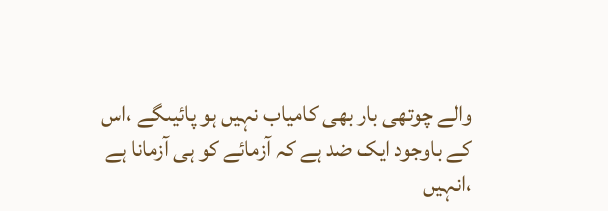والے چوتھی بار بھی کامیاب نہیں ہو پائیںگے ،اس کے باوجود ایک ضد ہے کہ آزمائے کو ہی آزمانا ہے
،انہیں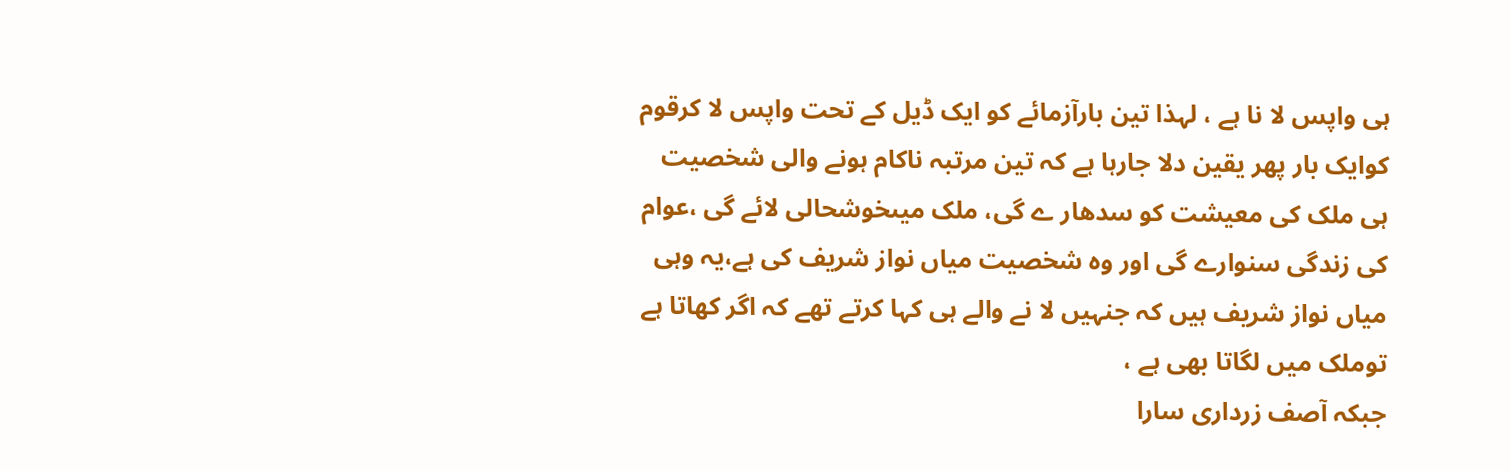ہی واپس لا نا ہے ، لہذا تین بارآزمائے کو ایک ڈیل کے تحت واپس لا کرقوم کوایک بار پھر یقین دلا جارہا ہے کہ تین مرتبہ ناکام ہونے والی شخصیت ہی ملک کی معیشت کو سدھار ے گی، ملک میںخوشحالی لائے گی ،عوام کی زندگی سنوارے گی اور وہ شخصیت میاں نواز شریف کی ہے،یہ وہی میاں نواز شریف ہیں کہ جنہیں لا نے والے ہی کہا کرتے تھے کہ اگر کھاتا ہے توملک میں لگاتا بھی ہے ،
جبکہ آصف زرداری سارا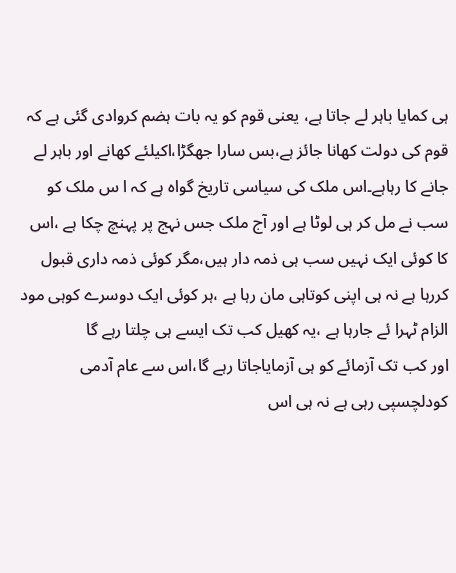ہی کمایا باہر لے جاتا ہے، یعنی قوم کو یہ بات ہضم کروادی گئی ہے کہ قوم کی دولت کھانا جائز ہے،بس سارا جھگڑا،اکیلئے کھانے اور باہر لے جانے کا رہاہے۔اس ملک کی سیاسی تاریخ گواہ ہے کہ ا س ملک کو سب نے مل کر ہی لوٹا ہے اور آج ملک جس نہج پر پہنچ چکا ہے ،اس کا کوئی ایک نہیں سب ہی ذمہ دار ہیں،مگر کوئی ذمہ داری قبول کررہا ہے نہ ہی اپنی کوتاہی مان رہا ہے ،ہر کوئی ایک دوسرے کوہی مود الزام ٹہرا ئے جارہا ہے ،یہ کھیل کب تک ایسے ہی چلتا رہے گا
اور کب تک آزمائے کو ہی آزمایاجاتا رہے گا،اس سے عام آدمی کودلچسپی رہی ہے نہ ہی اس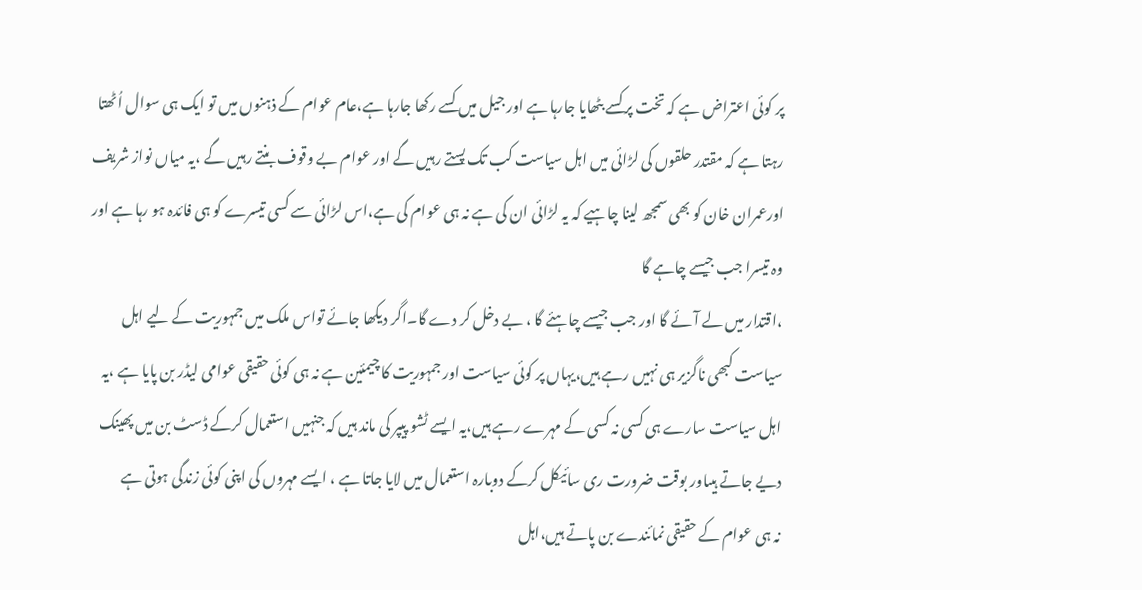پر کوئی اعتراض ہے کہ تخت پر کسے بٹھایا جارہا ہے اور جیل میں کسے رکھا جارہا ہے،عام عوام کے ذہنوں میں تو ایک ہی سوال اُٹھتا رہتا ہے کہ مقتدر حلقوں کی لڑائی میں اہل سیاست کب تک پستے رہیں گے اور عوام بے وقوف بنتے رہیں گے ،یہ میاں نواز شریف اورعمران خان کو بھی سمجھ لینا چاہیے کہ یہ لڑائی ان کی ہے نہ ہی عوام کی ہے،اس لڑائی سے کسی تیسرے کو ہی فائدہ ہو رہا ہے اور وہ تیسرا جب جیسے چاہے گا
،اقتدار میں لے آئے گا اور جب جیسے چاہئے گا ، بے دخل کر دے گا۔اگر دیکھا جائے تواس ملک میں جمہوریت کے لیے اہل سیاست کبھی ناگزیر ہی نہیں رہے ہیں،یہاں پر کوئی سیاست اور جمہوریت کا چیمئین ہے نہ ہی کوئی حقیقی عوامی لیڈر بن پایا ہے ،یہ اہل سیاست سارے ہی کسی نہ کسی کے مہرے رہے ہیں،یہ ایسے ٹشو پیپر کی ماند ہیں کہ جنہیں استعمال کرکے ڈسٹ بن میں پھینک دیے جاتے ہیںاور بوقت ضرورت ری سائیکل کرکے دوبارہ استعمال میں لایا جاتا ہے ، ایسے مہروں کی اپنی کوئی زندگی ہوتی ہے
نہ ہی عوام کے حقیقی نمائندے بن پاتے ہیں،اہل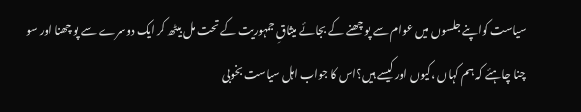سیاست کواپنے جلسوں میں عوام سے پو چھنے کے بجائے میثاقِ جمہوریت کے تحت مل بیٹھ کر ایک دوسرے سے پو چھنا اور سو چنا چاہئے کہ ہم کہاں ،کیوں اور کیسے ہیں؟اس کا جواب اہل سیاست بخوبی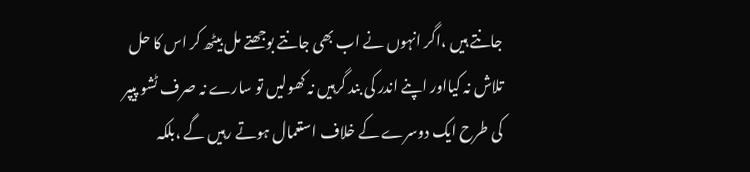جانتے ہیں ،اگر انہوں نے اب بھی جانتے بوجھتے مل بیٹھ کر اس کا حل تلاش نہ کیااور اپنے اندر کی بند گرہیں نہ کھولیں تو سارے نہ صرف ٹشو پیپر کی طرح ایک دوسرے کے خلاف استعمال ہوتے رہیں گے ،بلکہ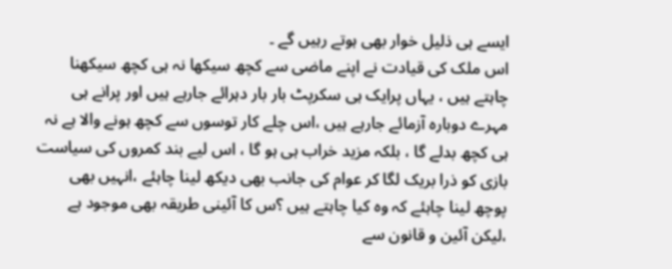ایسے ہی ذلیل خوار بھی ہوتے رہیں گے ۔
اس ملک کی قیادت نے اپنے ماضی سے کچھ سیکھا نہ ہی کچھ سیکھنا چاہتے ہیں ، یہاں پرایک ہی سکرپٹ بار بار دہرائے جارہے ہیں اور پرانے ہی مہرے دوبارہ آزمائے جارہے ہیں ،اس چلے کار توسوں سے کچھ ہونے والا ہے نہ ہی کچھ بدلے گا ، بلکہ مزید خراب ہی ہو گا ، اس لیے بند کمروں کی سیاست بازی کو ذرا بریک لگا کر عوام کی جانب بھی دیکھ لینا چاہئے ،انہیں بھی پوچھ لینا چاہئے کہ وہ کیا چاہتے ہیں ؟س کا آئینی طریقہ بھی موجود ہے ،لیکن آئین و قانون سے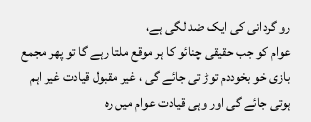رو گردانی کی ایک ضد لگی ہے،
عوام کو جب حقیقی چنائو کا ہر موقع ملتا رہے گا تو پھر مجمع بازی خو بخوددم توڑ تی جائے گی ، غیر مقبول قیادت غیر اہم ہوتی جائے گی اور وہی قیادت عوام میں رہ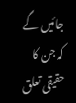جائیں گے کہ جن کا حقیقی تعلق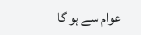عوام سے ہو گا